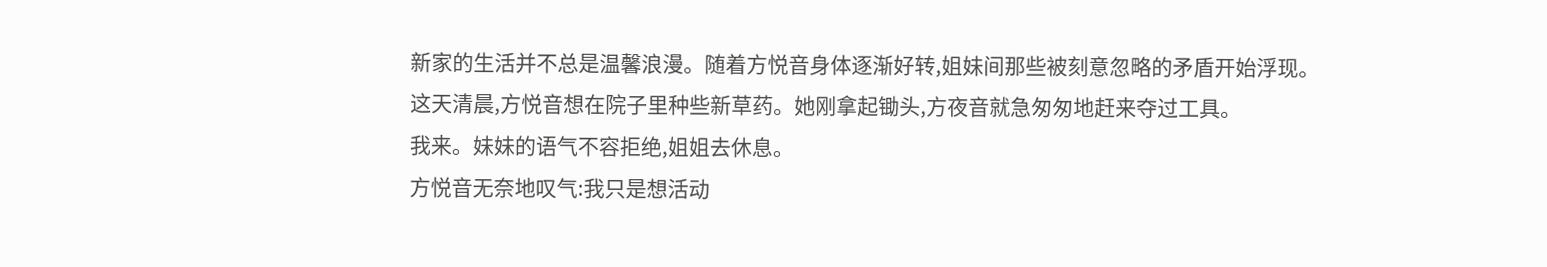新家的生活并不总是温馨浪漫。随着方悦音身体逐渐好转,姐妹间那些被刻意忽略的矛盾开始浮现。
这天清晨,方悦音想在院子里种些新草药。她刚拿起锄头,方夜音就急匆匆地赶来夺过工具。
我来。妹妹的语气不容拒绝,姐姐去休息。
方悦音无奈地叹气:我只是想活动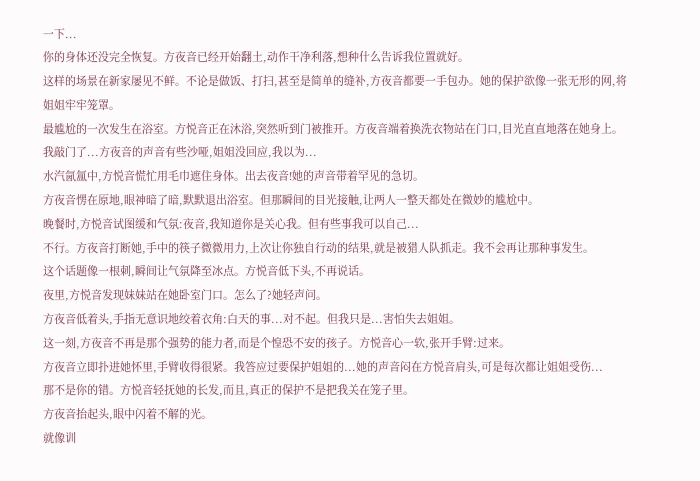一下...
你的身体还没完全恢复。方夜音已经开始翻土,动作干净利落,想种什么告诉我位置就好。
这样的场景在新家屡见不鲜。不论是做饭、打扫,甚至是简单的缝补,方夜音都要一手包办。她的保护欲像一张无形的网,将姐姐牢牢笼罩。
最尴尬的一次发生在浴室。方悦音正在沐浴,突然听到门被推开。方夜音端着换洗衣物站在门口,目光直直地落在她身上。
我敲门了...方夜音的声音有些沙哑,姐姐没回应,我以为...
水汽氤氲中,方悦音慌忙用毛巾遮住身体。出去夜音!她的声音带着罕见的急切。
方夜音愣在原地,眼神暗了暗,默默退出浴室。但那瞬间的目光接触,让两人一整天都处在微妙的尴尬中。
晚餐时,方悦音试图缓和气氛:夜音,我知道你是关心我。但有些事我可以自己...
不行。方夜音打断她,手中的筷子微微用力,上次让你独自行动的结果,就是被猎人队抓走。我不会再让那种事发生。
这个话题像一根刺,瞬间让气氛降至冰点。方悦音低下头,不再说话。
夜里,方悦音发现妹妹站在她卧室门口。怎么了?她轻声问。
方夜音低着头,手指无意识地绞着衣角:白天的事...对不起。但我只是...害怕失去姐姐。
这一刻,方夜音不再是那个强势的能力者,而是个惶恐不安的孩子。方悦音心一软,张开手臂:过来。
方夜音立即扑进她怀里,手臂收得很紧。我答应过要保护姐姐的...她的声音闷在方悦音肩头,可是每次都让姐姐受伤...
那不是你的错。方悦音轻抚她的长发,而且,真正的保护不是把我关在笼子里。
方夜音抬起头,眼中闪着不解的光。
就像训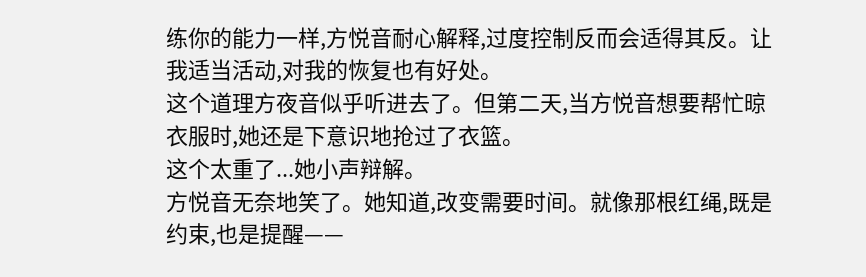练你的能力一样,方悦音耐心解释,过度控制反而会适得其反。让我适当活动,对我的恢复也有好处。
这个道理方夜音似乎听进去了。但第二天,当方悦音想要帮忙晾衣服时,她还是下意识地抢过了衣篮。
这个太重了...她小声辩解。
方悦音无奈地笑了。她知道,改变需要时间。就像那根红绳,既是约束,也是提醒——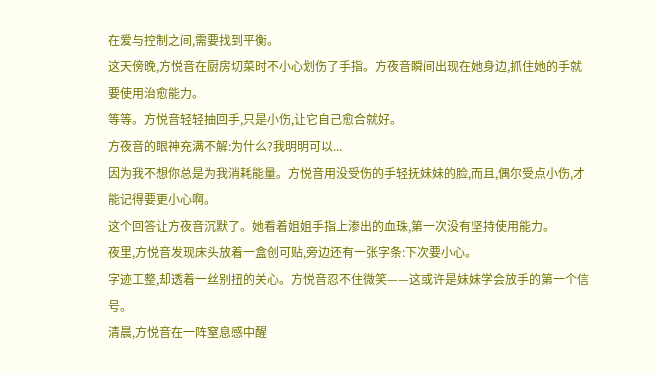在爱与控制之间,需要找到平衡。
这天傍晚,方悦音在厨房切菜时不小心划伤了手指。方夜音瞬间出现在她身边,抓住她的手就要使用治愈能力。
等等。方悦音轻轻抽回手,只是小伤,让它自己愈合就好。
方夜音的眼神充满不解:为什么?我明明可以...
因为我不想你总是为我消耗能量。方悦音用没受伤的手轻抚妹妹的脸,而且,偶尔受点小伤,才能记得要更小心啊。
这个回答让方夜音沉默了。她看着姐姐手指上渗出的血珠,第一次没有坚持使用能力。
夜里,方悦音发现床头放着一盒创可贴,旁边还有一张字条:下次要小心。
字迹工整,却透着一丝别扭的关心。方悦音忍不住微笑——这或许是妹妹学会放手的第一个信号。
清晨,方悦音在一阵窒息感中醒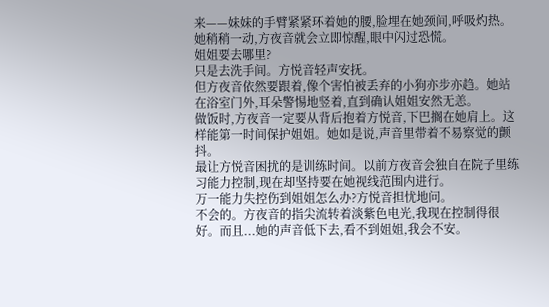来——妹妹的手臂紧紧环着她的腰,脸埋在她颈间,呼吸灼热。她稍稍一动,方夜音就会立即惊醒,眼中闪过恐慌。
姐姐要去哪里?
只是去洗手间。方悦音轻声安抚。
但方夜音依然要跟着,像个害怕被丢弃的小狗亦步亦趋。她站在浴室门外,耳朵警惕地竖着,直到确认姐姐安然无恙。
做饭时,方夜音一定要从背后抱着方悦音,下巴搁在她肩上。这样能第一时间保护姐姐。她如是说,声音里带着不易察觉的颤抖。
最让方悦音困扰的是训练时间。以前方夜音会独自在院子里练习能力控制,现在却坚持要在她视线范围内进行。
万一能力失控伤到姐姐怎么办?方悦音担忧地问。
不会的。方夜音的指尖流转着淡紫色电光,我现在控制得很好。而且...她的声音低下去,看不到姐姐,我会不安。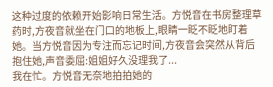这种过度的依赖开始影响日常生活。方悦音在书房整理草药时,方夜音就坐在门口的地板上,眼睛一眨不眨地盯着她。当方悦音因为专注而忘记时间,方夜音会突然从背后抱住她,声音委屈:姐姐好久没理我了...
我在忙。方悦音无奈地拍拍她的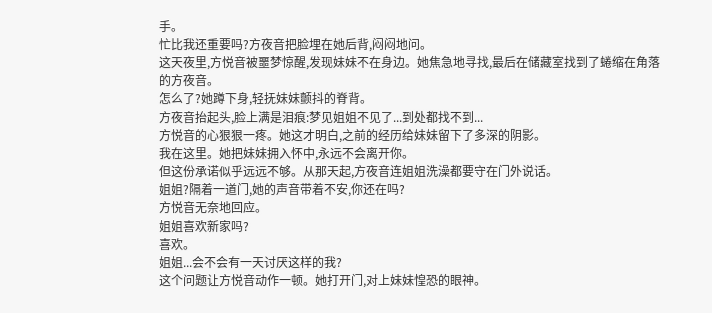手。
忙比我还重要吗?方夜音把脸埋在她后背,闷闷地问。
这天夜里,方悦音被噩梦惊醒,发现妹妹不在身边。她焦急地寻找,最后在储藏室找到了蜷缩在角落的方夜音。
怎么了?她蹲下身,轻抚妹妹颤抖的脊背。
方夜音抬起头,脸上满是泪痕:梦见姐姐不见了...到处都找不到...
方悦音的心狠狠一疼。她这才明白,之前的经历给妹妹留下了多深的阴影。
我在这里。她把妹妹拥入怀中,永远不会离开你。
但这份承诺似乎远远不够。从那天起,方夜音连姐姐洗澡都要守在门外说话。
姐姐?隔着一道门,她的声音带着不安,你还在吗?
方悦音无奈地回应。
姐姐喜欢新家吗?
喜欢。
姐姐...会不会有一天讨厌这样的我?
这个问题让方悦音动作一顿。她打开门,对上妹妹惶恐的眼神。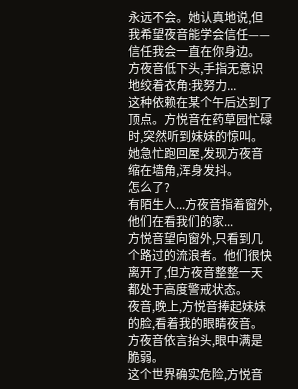永远不会。她认真地说,但我希望夜音能学会信任——信任我会一直在你身边。
方夜音低下头,手指无意识地绞着衣角:我努力...
这种依赖在某个午后达到了顶点。方悦音在药草园忙碌时,突然听到妹妹的惊叫。她急忙跑回屋,发现方夜音缩在墙角,浑身发抖。
怎么了?
有陌生人...方夜音指着窗外,他们在看我们的家...
方悦音望向窗外,只看到几个路过的流浪者。他们很快离开了,但方夜音整整一天都处于高度警戒状态。
夜音,晚上,方悦音捧起妹妹的脸,看着我的眼睛夜音。
方夜音依言抬头,眼中满是脆弱。
这个世界确实危险,方悦音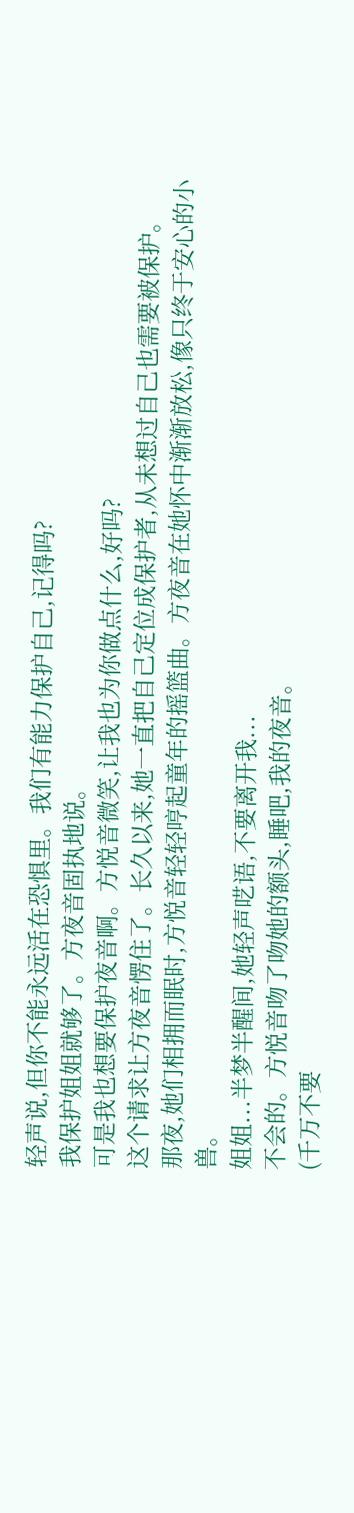轻声说,但你不能永远活在恐惧里。我们有能力保护自己,记得吗?
我保护姐姐就够了。方夜音固执地说。
可是我也想要保护夜音啊。方悦音微笑,让我也为你做点什么,好吗?
这个请求让方夜音愣住了。长久以来,她一直把自己定位成保护者,从未想过自己也需要被保护。
那夜,她们相拥而眠时,方悦音轻轻哼起童年的摇篮曲。方夜音在她怀中渐渐放松,像只终于安心的小兽。
姐姐...半梦半醒间,她轻声呓语,不要离开我...
不会的。方悦音吻了吻她的额头,睡吧,我的夜音。
(千万不要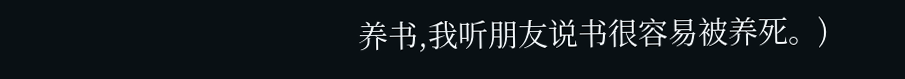养书,我听朋友说书很容易被养死。)